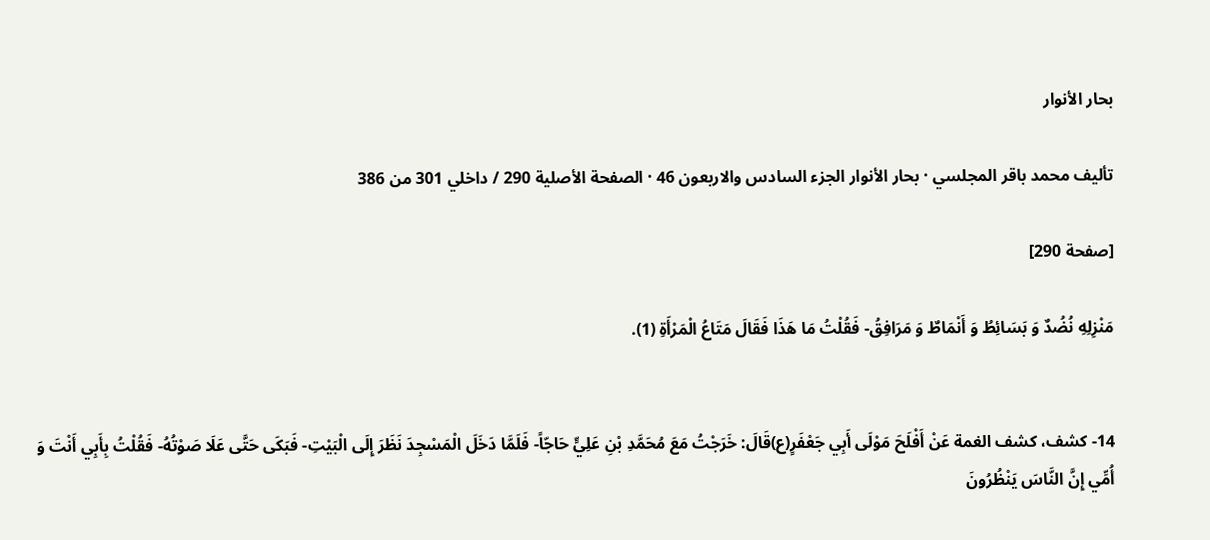بحار الأنوار

تأليف محمد باقر المجلسي · بحار الأنوار الجزء السادس والاربعون 46 · الصفحة الأصلية 290 / داخلي 301 من 386

[صفحة 290]

مَنْزِلِهِ نُضُدٌ وَ بَسَائِطُ وَ أَنْمَاطٌ وَ مَرَافِقُ- فَقُلْتُ مَا هَذَا فَقَالَ مَتَاعُ الْمَرْأَةِ (1).


14- كشف، كشف الغمة عَنْ أَفْلَحَ مَوْلَى أَبِي جَعْفَرٍ(ع)قَالَ: خَرَجْتُ مَعَ مُحَمَّدِ بْنِ عَلِيٍّ حَاجّاً- فَلَمَّا دَخَلَ الْمَسْجِدَ نَظَرَ إِلَى الْبَيْتِ- فَبَكَى حَتَّى عَلَا صَوْتُهُ- فَقُلْتُ بِأَبِي أَنْتَ وَ أُمِّي إِنَّ النَّاسَ يَنْظُرُونَ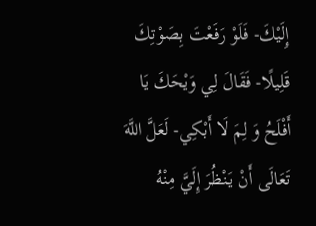إِلَيْكَ- فَلَوْ رَفَعْتَ بِصَوْتِكَ قَلِيلًا- فَقَالَ لِي وَيْحَكَ يَا أَفْلَحُ وَ لِمَ لَا أَبْكِي- لَعَلَّ اللَّهَ تَعَالَى أَنْ يَنْظُرَ إِلَيَّ مِنْهُ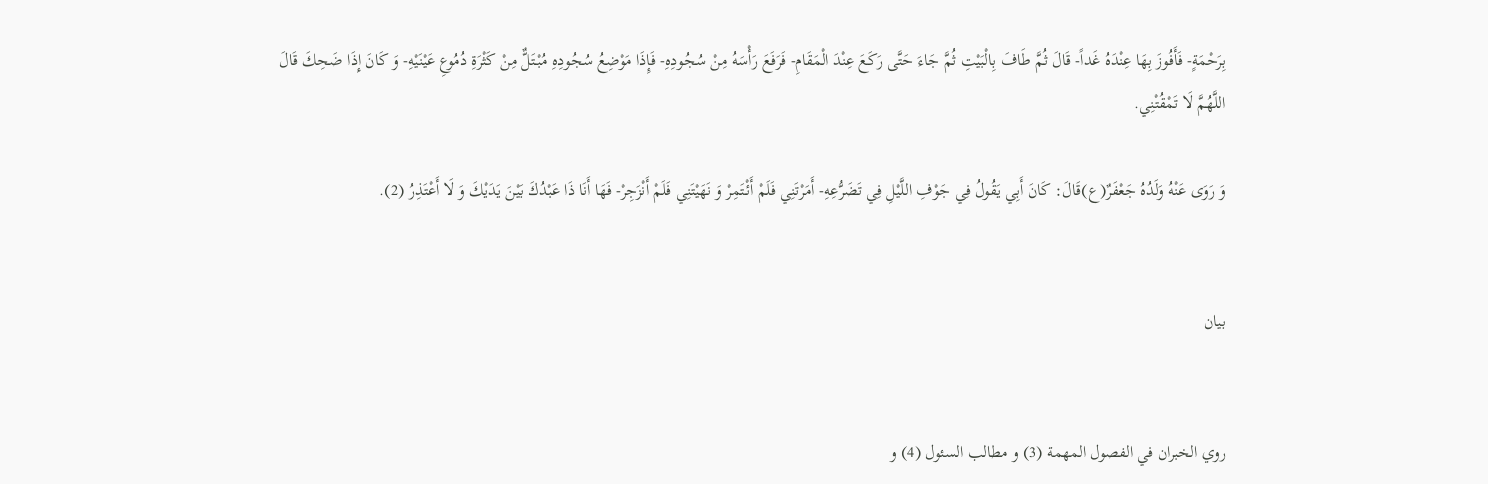بِرَحْمَةٍ- فَأَفُوزَ بِهَا عِنْدَهُ غَداً- قَالَ ثُمَّ طَافَ بِالْبَيْتِ ثُمَّ جَاءَ حَتَّى رَكَعَ عِنْدَ الْمَقَامِ- فَرَفَعَ رَأْسَهُ مِنْ سُجُودِهِ- فَإِذَا مَوْضِعُ سُجُودِهِ مُبْتَلٌّ مِنْ كَثْرَةِ دُمُوعِ عَيْنَيْهِ- وَ كَانَ إِذَا ضَحِكَ قَالَ اللَّهُمَّ لَا تَمْقُتْنِي.

وَ رَوَى عَنْهُ وَلَدُهُ جَعْفَرٌ(ع)قَالَ: كَانَ أَبِي يَقُولُ فِي جَوْفِ اللَّيْلِ فِي تَضَرُّعِهِ- أَمَرْتَنِي فَلَمْ أَئْتَمِرْ وَ نَهَيْتَنِي فَلَمْ أَنْزَجِرْ- فَهَا أَنَا ذَا عَبْدُكَ بَيْنَ يَدَيْكَ وَ لَا أَعْتَذِرُ (2).


بيان


روي الخبران في الفصول المهمة (3) و مطالب السئول (4) و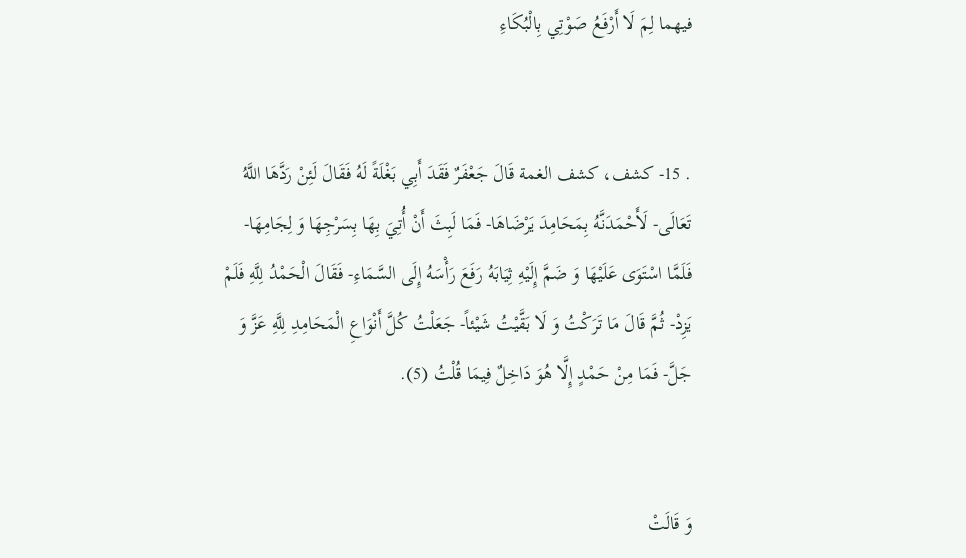فيهما لِمَ لَا أَرْفَعُ صَوْتِي بِالْبُكَاءِ


. 15- كشف، كشف الغمة قَالَ جَعْفَرٌ فَقَدَ أَبِي بَغْلَةً لَهُ فَقَالَ لَئِنْ رَدَّهَا اللَّهُ تَعَالَى- لَأَحْمَدَنَّهُ بِمَحَامِدَ يَرْضَاهَا- فَمَا لَبِثَ أَنْ أُتِيَ بِهَا بِسَرْجِهَا وَ لِجَامِهَا- فَلَمَّا اسْتَوَى عَلَيْهَا وَ ضَمَّ إِلَيْهِ ثِيَابَهُ رَفَعَ رَأْسَهُ إِلَى السَّمَاءِ- فَقَالَ الْحَمْدُ لِلَّهِ فَلَمْ يَزِدْ- ثُمَّ قَالَ مَا تَرَكْتُ وَ لَا بَقَّيْتُ شَيْئاً- جَعَلْتُ كُلَّ أَنْوَاعِ الْمَحَامِدِ لِلَّهِ عَزَّ وَ جَلَّ- فَمَا مِنْ حَمْدٍ إِلَّا هُوَ دَاخِلٌ فِيمَا قُلْتُ (5).


وَ قَالَتْ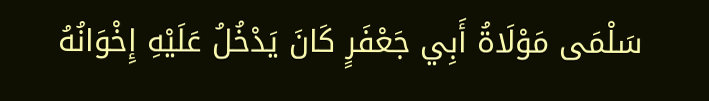سَلْمَى مَوْلَاةُ أَبِي جَعْفَرٍ كَانَ يَدْخُلُ عَلَيْهِ إِخْوَانُهُ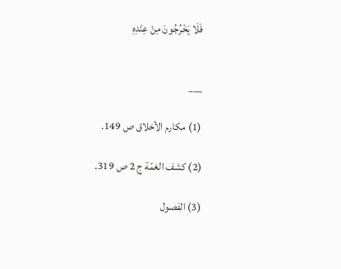فَلَا يَخْرُجُونَ مِنْ عِنْدِهِ


___

(1) مكارم الأخلاق ص 149.

(2) كشف الغمّة ج 2 ص 319.

(3) الفصول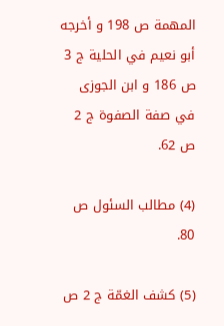المهمة ص 198 و أخرجه أبو نعيم في الحلية ج 3 ص 186 و ابن الجوزى في صفة الصفوة ج 2 ص 62.

(4) مطالب السئول ص 80.

(5) كشف الغمّة ج 2 ص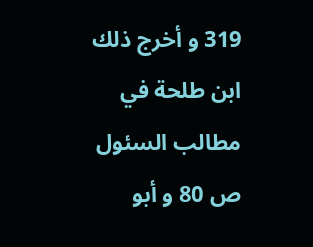319 و أخرج ذلك ابن طلحة في مطالب السئول ص 80 و أبو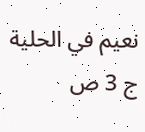نعيم في الحلية ج 3 ص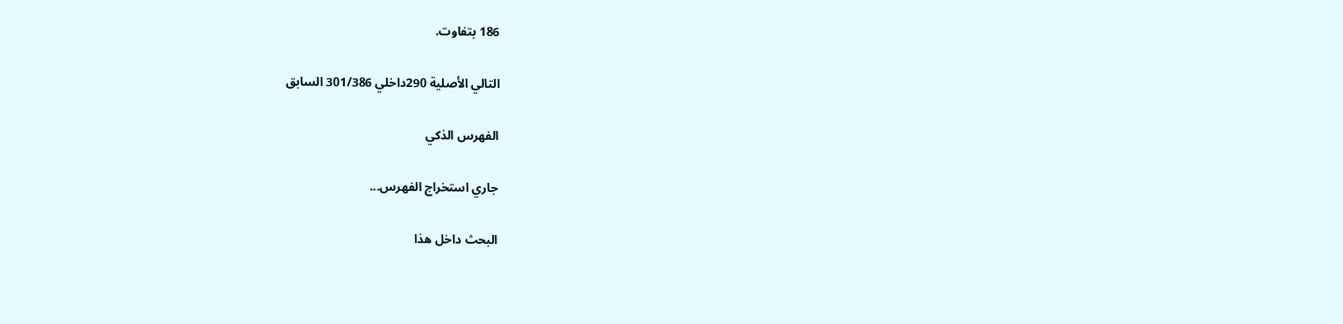186 بتفاوت.

التالي الأصلية 290داخلي 301/386 السابق

الفهرس الذكي

جاري استخراج الفهرس...

البحث داخل هذا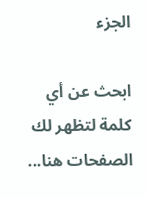الجزء

ابحث عن أي كلمة لتظهر لك الصفحات هنا...